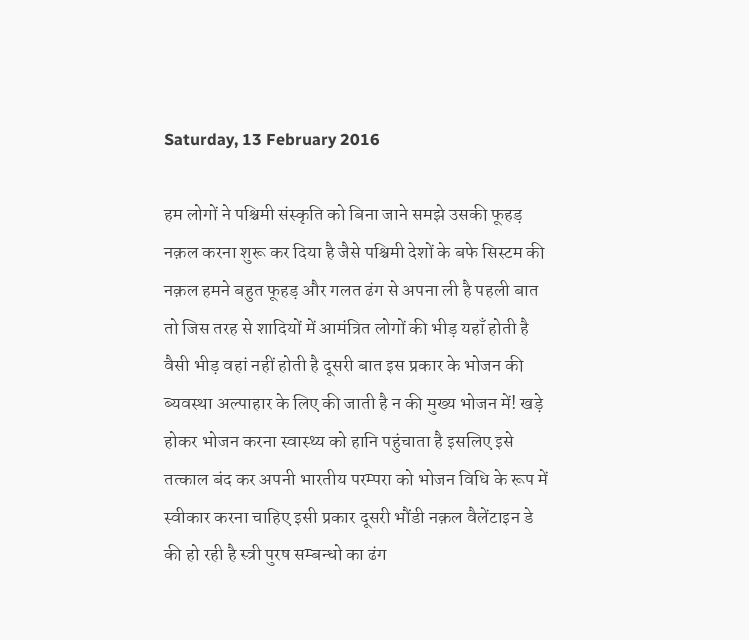Saturday, 13 February 2016

हम लोगों ने पश्चिमी संस्कृति को बिना जाने समझे उसकी फूहड़ नक़ल करना शुरू कर दिया है जैसे पश्चिमी देशों के बफे सिस्टम की नक़ल हमने बहुत फूहड़ और गलत ढंग से अपना ली है पहली बात तो जिस तरह से शादियों में आमंत्रित लोगों की भीड़ यहाँ होती है वैसी भीड़ वहां नहीं होती है दूसरी बात इस प्रकार के भोजन की ब्यवस्था अल्पाहार के लिए की जाती है न की मुख्य भोजन में! खड़े होकर भोजन करना स्वास्थ्य को हानि पहुंचाता है इसलिए इसे तत्काल बंद कर अपनी भारतीय परम्परा को भोजन विधि के रूप में स्वीकार करना चाहिए इसी प्रकार दूसरी भौंडी नक़ल वैलेंटाइन डे की हो रही है स्त्री पुरष सम्बन्धो का ढंग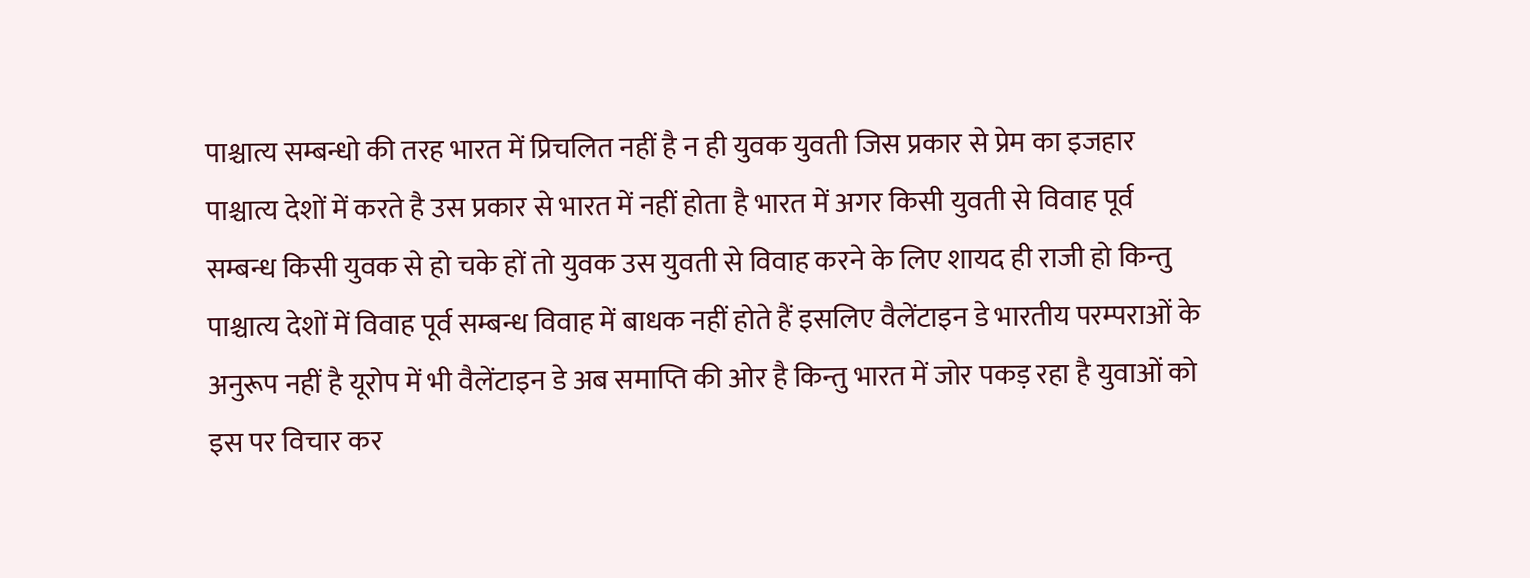पाश्चात्य सम्बन्धो की तरह भारत में प्रिचलित नहीं है न ही युवक युवती जिस प्रकार से प्रेम का इजहार पाश्चात्य देशों में करते है उस प्रकार से भारत में नहीं होता है भारत में अगर किसी युवती से विवाह पूर्व सम्बन्ध किसी युवक से हो चके हों तो युवक उस युवती से विवाह करने के लिए शायद ही राजी हो किन्तु पाश्चात्य देशों में विवाह पूर्व सम्बन्ध विवाह में बाधक नहीं होते हैं इसलिए वैलेंटाइन डे भारतीय परम्पराओं के अनुरूप नहीं है यूरोप में भी वैलेंटाइन डे अब समाप्ति की ओर है किन्तु भारत में जोर पकड़ रहा है युवाओं को इस पर विचार कर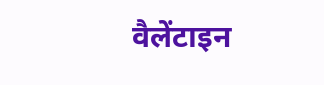वैलेंटाइन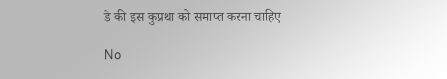डे की इस कुप्रथा को समाप्त करना चाहिए

No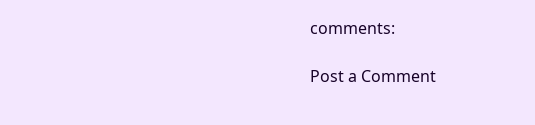comments:

Post a Comment